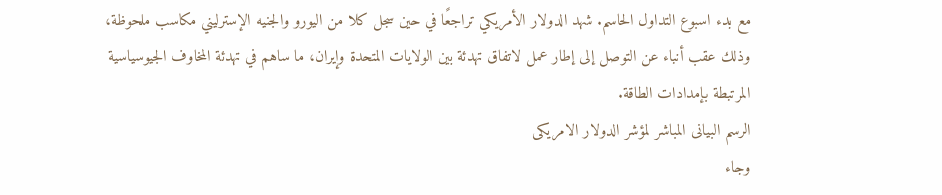مع بدء اسبوع التداول الحاسم. شهد الدولار الأمريكي تراجعًا في حين سجل كلا من اليورو والجنيه الإسترليني مكاسب ملحوظة، وذلك عقب أنباء عن التوصل إلى إطار عمل لاتفاق تهدئة بين الولايات المتحدة وإيران، ما ساهم في تهدئة المخاوف الجيوسياسية المرتبطة بإمدادات الطاقة.
الرسم البيانى المباشر لمؤشر الدولار الامريكى
وجاء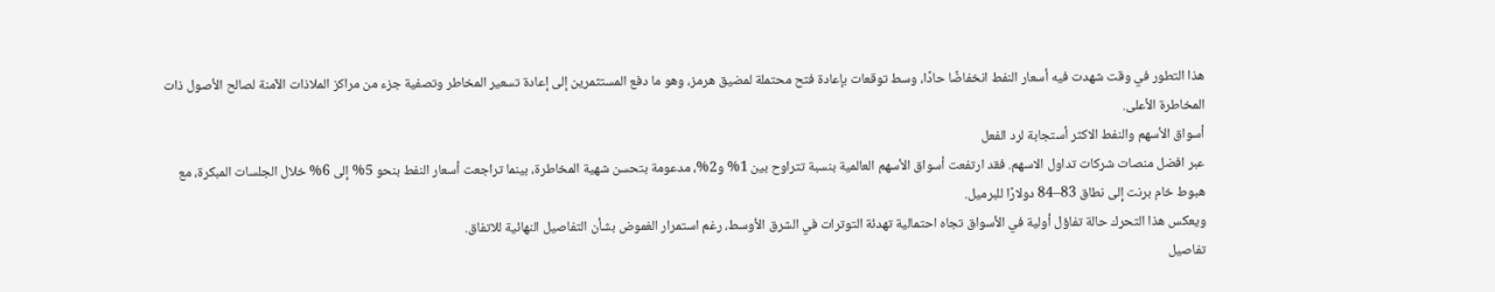هذا التطور في وقت شهدت فيه أسعار النفط انخفاضًا حادًا، وسط توقعات بإعادة فتح محتملة لمضيق هرمز، وهو ما دفع المستثمرين إلى إعادة تسعير المخاطر وتصفية جزء من مراكز الملاذات الآمنة لصالح الأصول ذات المخاطرة الأعلى.
أسواق الأسهم والنفط الاكثر أستجابة لرد الفعل
عبر افضل منصات شركات تداول الاسهم. فقد ارتفعت أسواق الأسهم العالمية بنسبة تتراوح بين 1% و2%، مدعومة بتحسن شهية المخاطرة، بينما تراجعت أسعار النفط بنحو 5% إلى 6% خلال الجلسات المبكرة، مع هبوط خام برنت إلى نطاق 83–84 دولارًا للبرميل.
ويعكس هذا التحرك حالة تفاؤل أولية في الأسواق تجاه احتمالية تهدئة التوترات في الشرق الأوسط، رغم استمرار الغموض بشأن التفاصيل النهائية للاتفاق.
تفاصيل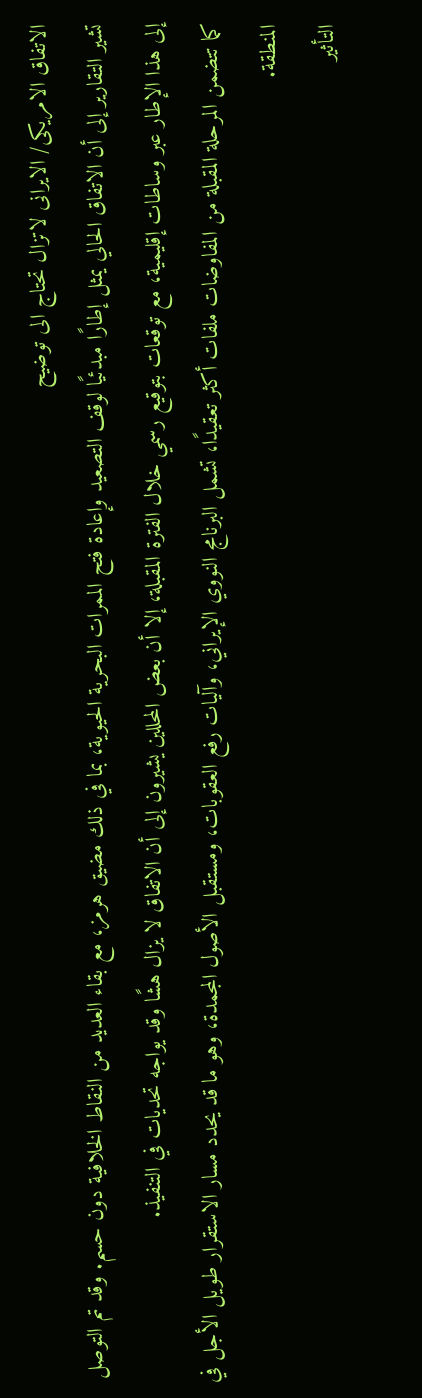الاتفاق الامريكى/ الايرانى لاتزال تحتاج الى توضيح
تشير التقارير إلى أن الاتفاق الحالي يمثل إطارًا مبدئيًا لوقف التصعيد وإعادة فتح الممرات البحرية الحيوية، بما في ذلك مضيق هرمز، مع بقاء العديد من النقاط الخلافية دون حسم. وقد تم التوصل إلى هذا الإطار عبر وساطات إقليمية، مع توقعات بتوقيع رسمي خلال الفترة المقبلة، إلا أن بعض المحللين يشيرون إلى أن الاتفاق لا يزال هشًا وقد يواجه تحديات في التنفيذ.
كما تتضمن المرحلة المقبلة من المفاوضات ملفات أكثر تعقيدًا، تشمل البرنامج النووي الإيراني، وآليات رفع العقوبات، ومستقبل الأصول المجمدة، وهو ما قد يحدد مسار الاستقرار طويل الأجل في المنطقة.
التأثير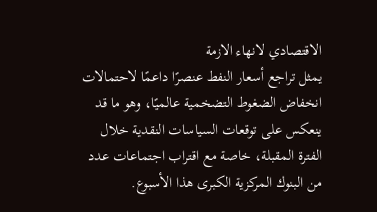الاقتصادي لانهاء الازمة
يمثل تراجع أسعار النفط عنصرًا داعمًا لاحتمالات انخفاض الضغوط التضخمية عالميًا، وهو ما قد ينعكس على توقعات السياسات النقدية خلال الفترة المقبلة، خاصة مع اقتراب اجتماعات عدد من البنوك المركزية الكبرى هذا الأسبوع.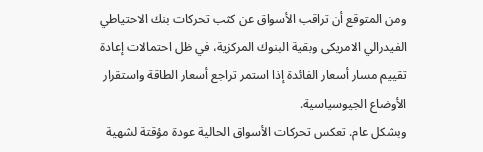ومن المتوقع أن تراقب الأسواق عن كثب تحركات بنك الاحتياطي الفيدرالي الامريكى وبقية البنوك المركزية، في ظل احتمالات إعادة تقييم مسار أسعار الفائدة إذا استمر تراجع أسعار الطاقة واستقرار الأوضاع الجيوسياسية.
وبشكل عام. تعكس تحركات الأسواق الحالية عودة مؤقتة لشهية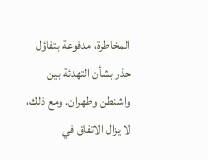المخاطرة، مدفوعة بتفاؤل حذر بشأن التهدئة بين واشنطن وطهران. ومع ذلك، لا يزال الاتفاق في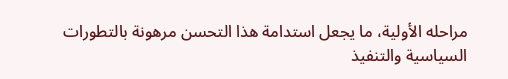مراحله الأولية، ما يجعل استدامة هذا التحسن مرهونة بالتطورات السياسية والتنفيذ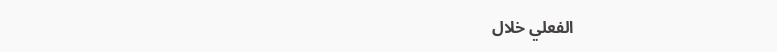الفعلي خلال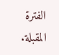الفترة المقبلة.